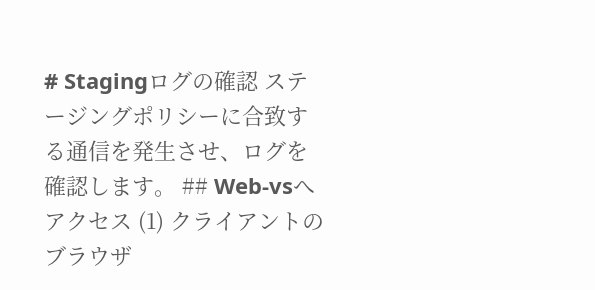# Stagingログの確認 ステージングポリシーに合致する通信を発生させ、ログを確認します。 ## Web-vsへアクセス (1) クライアントのブラウザ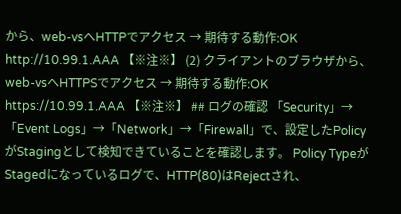から、web-vsへHTTPでアクセス → 期待する動作:OK http://10.99.1.AAA 【※注※】 (2) クライアントのブラウザから、web-vsへHTTPSでアクセス → 期待する動作:OK https://10.99.1.AAA 【※注※】 ## ログの確認 「Security」→「Event Logs」→「Network」→「Firewall」で、設定したPolicyがStagingとして検知できていることを確認します。 Policy TypeがStagedになっているログで、HTTP(80)はRejectされ、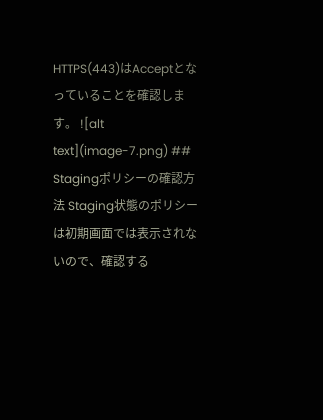HTTPS(443)はAcceptとなっていることを確認します。 ![alt text](image-7.png) ## Stagingポリシーの確認方法 Staging状態のポリシーは初期画面では表示されないので、確認する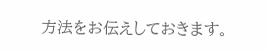方法をお伝えしておきます。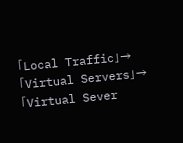「Local Traffic」→「Virtual Servers」→「Virtual Sever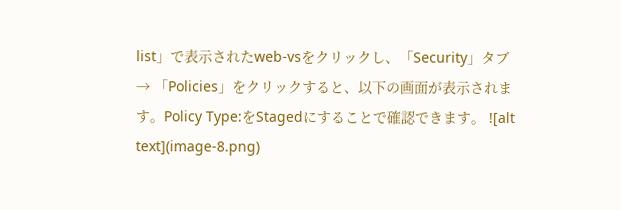list」で表示されたweb-vsをクリックし、「Security」タブ→ 「Policies」をクリックすると、以下の画面が表示されます。Policy Type:をStagedにすることで確認できます。 ![alt text](image-8.png)